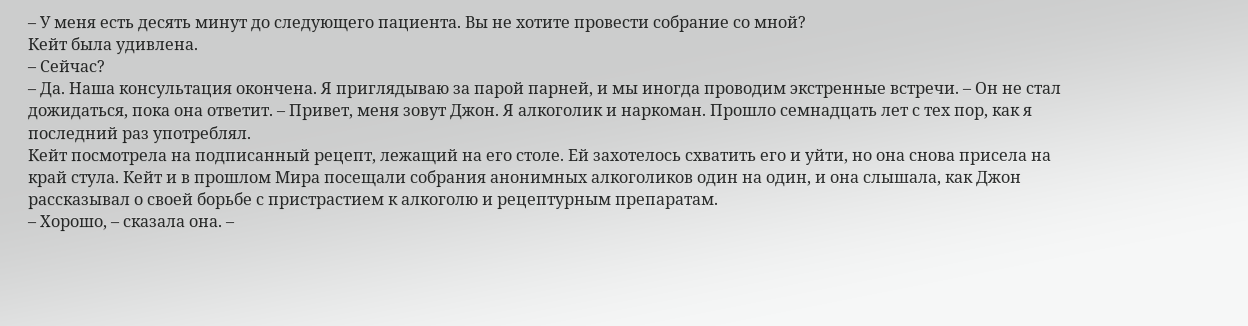– У меня есть десять минут до следующего пациента. Вы не хотите провести собрание со мной?
Кейт была удивлена.
– Сейчас?
– Да. Наша консультация окончена. Я приглядываю за парой парней, и мы иногда проводим экстренные встречи. – Он не стал дожидаться, пока она ответит. – Привет, меня зовут Джон. Я алкоголик и наркоман. Прошло семнадцать лет с тех пор, как я последний раз употреблял.
Кейт посмотрела на подписанный рецепт, лежащий на его столе. Ей захотелось схватить его и уйти, но она снова присела на край стула. Кейт и в прошлом Мира посещали собрания анонимных алкоголиков один на один, и она слышала, как Джон рассказывал о своей борьбе с пристрастием к алкоголю и рецептурным препаратам.
– Хорошо, – сказала она. –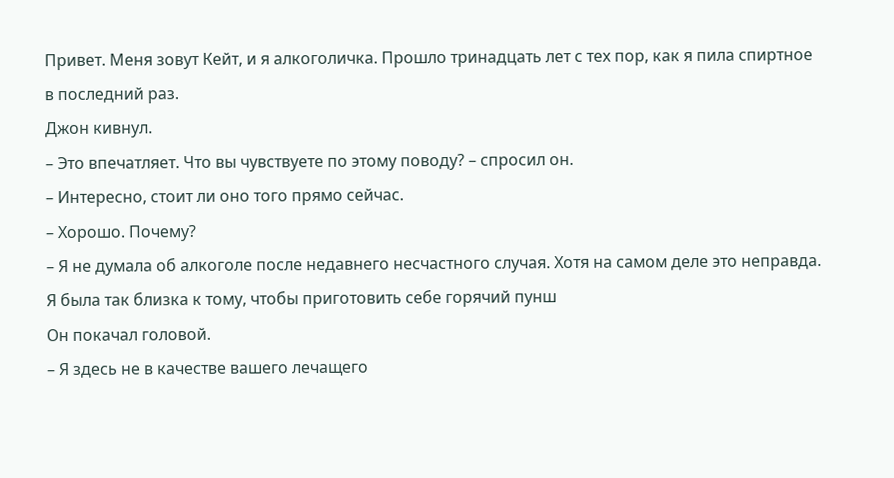Привет. Меня зовут Кейт, и я алкоголичка. Прошло тринадцать лет с тех пор, как я пила спиртное в последний раз.
Джон кивнул.
– Это впечатляет. Что вы чувствуете по этому поводу? – спросил он.
– Интересно, стоит ли оно того прямо сейчас.
– Хорошо. Почему?
– Я не думала об алкоголе после недавнего несчастного случая. Хотя на самом деле это неправда. Я была так близка к тому, чтобы приготовить себе горячий пунш
Он покачал головой.
– Я здесь не в качестве вашего лечащего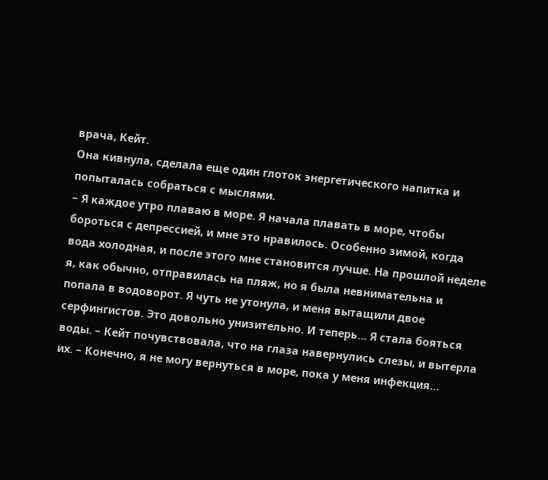врача, Кейт.
Она кивнула, сделала еще один глоток энергетического напитка и попыталась собраться с мыслями.
– Я каждое утро плаваю в море. Я начала плавать в море, чтобы бороться с депрессией, и мне это нравилось. Особенно зимой, когда вода холодная, и после этого мне становится лучше. На прошлой неделе я, как обычно, отправилась на пляж, но я была невнимательна и попала в водоворот. Я чуть не утонула, и меня вытащили двое серфингистов. Это довольно унизительно. И теперь… Я стала бояться воды. – Кейт почувствовала, что на глаза навернулись слезы, и вытерла их. – Конечно, я не могу вернуться в море, пока у меня инфекция…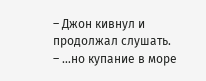– Джон кивнул и продолжал слушать. – …но купание в море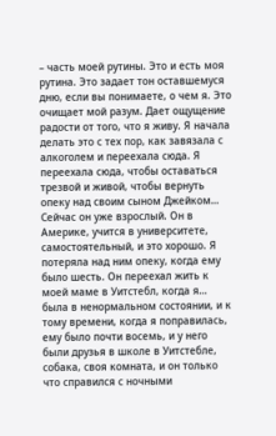– часть моей рутины. Это и есть моя рутина. Это задает тон оставшемуся дню, если вы понимаете, о чем я. Это очищает мой разум. Дает ощущение радости от того, что я живу. Я начала делать это с тех пор, как завязала с алкоголем и переехала сюда. Я переехала сюда, чтобы оставаться трезвой и живой, чтобы вернуть опеку над своим сыном Джейком… Сейчас он уже взрослый. Он в Америке, учится в университете, самостоятельный, и это хорошо. Я потеряла над ним опеку, когда ему было шесть. Он переехал жить к моей маме в Уитстебл, когда я… была в ненормальном состоянии, и к тому времени, когда я поправилась, ему было почти восемь, и у него были друзья в школе в Уитстебле, собака, своя комната, и он только что справился с ночными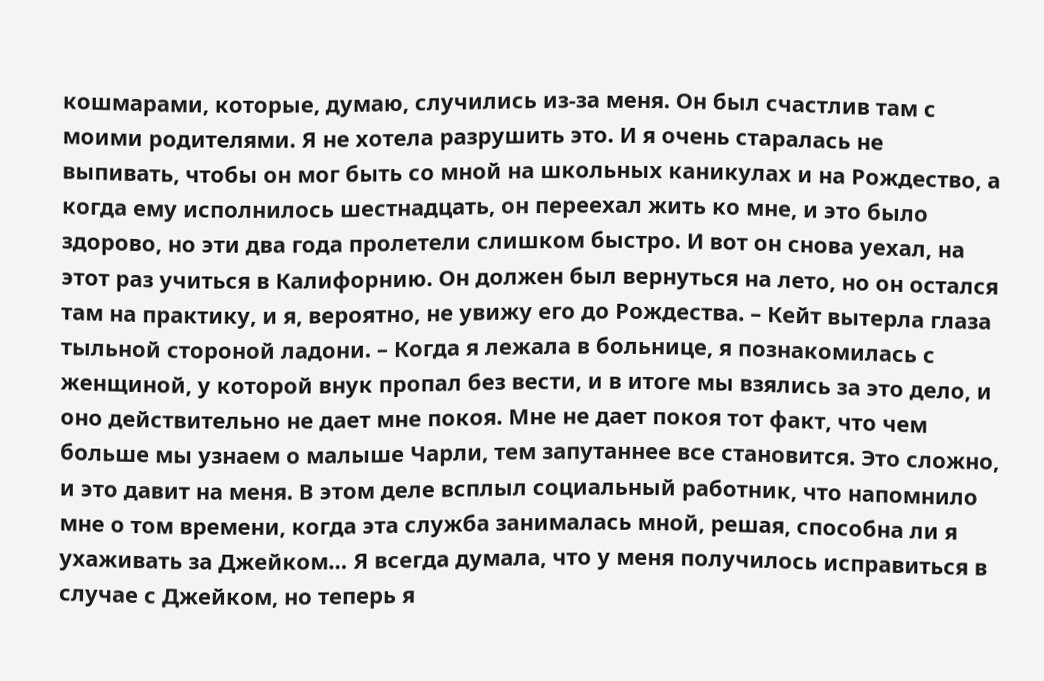кошмарами, которые, думаю, случились из-за меня. Он был счастлив там с моими родителями. Я не хотела разрушить это. И я очень старалась не выпивать, чтобы он мог быть со мной на школьных каникулах и на Рождество, а когда ему исполнилось шестнадцать, он переехал жить ко мне, и это было здорово, но эти два года пролетели слишком быстро. И вот он снова уехал, на этот раз учиться в Калифорнию. Он должен был вернуться на лето, но он остался там на практику, и я, вероятно, не увижу его до Рождества. – Кейт вытерла глаза тыльной стороной ладони. – Когда я лежала в больнице, я познакомилась с женщиной, у которой внук пропал без вести, и в итоге мы взялись за это дело, и оно действительно не дает мне покоя. Мне не дает покоя тот факт, что чем больше мы узнаем о малыше Чарли, тем запутаннее все становится. Это сложно, и это давит на меня. В этом деле всплыл социальный работник, что напомнило мне о том времени, когда эта служба занималась мной, решая, способна ли я ухаживать за Джейком… Я всегда думала, что у меня получилось исправиться в случае с Джейком, но теперь я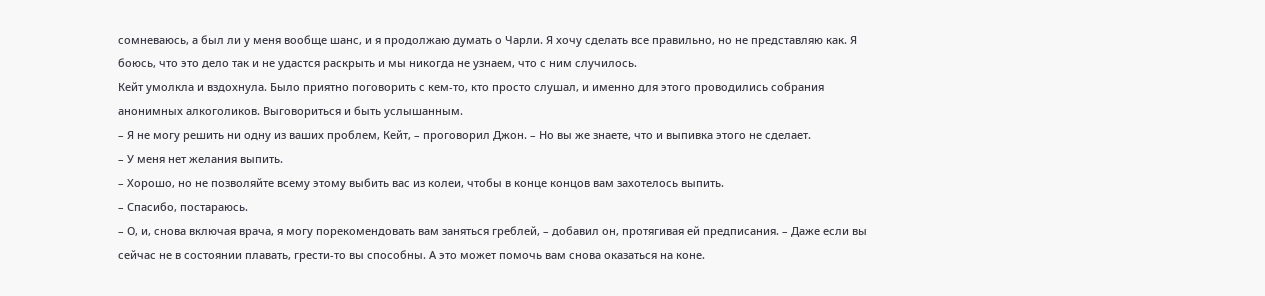сомневаюсь, а был ли у меня вообще шанс, и я продолжаю думать о Чарли. Я хочу сделать все правильно, но не представляю как. Я боюсь, что это дело так и не удастся раскрыть и мы никогда не узнаем, что с ним случилось.
Кейт умолкла и вздохнула. Было приятно поговорить с кем-то, кто просто слушал, и именно для этого проводились собрания анонимных алкоголиков. Выговориться и быть услышанным.
– Я не могу решить ни одну из ваших проблем, Кейт, – проговорил Джон. – Но вы же знаете, что и выпивка этого не сделает.
– У меня нет желания выпить.
– Хорошо, но не позволяйте всему этому выбить вас из колеи, чтобы в конце концов вам захотелось выпить.
– Спасибо, постараюсь.
– О, и, снова включая врача, я могу порекомендовать вам заняться греблей, – добавил он, протягивая ей предписания. – Даже если вы сейчас не в состоянии плавать, грести-то вы способны. А это может помочь вам снова оказаться на коне.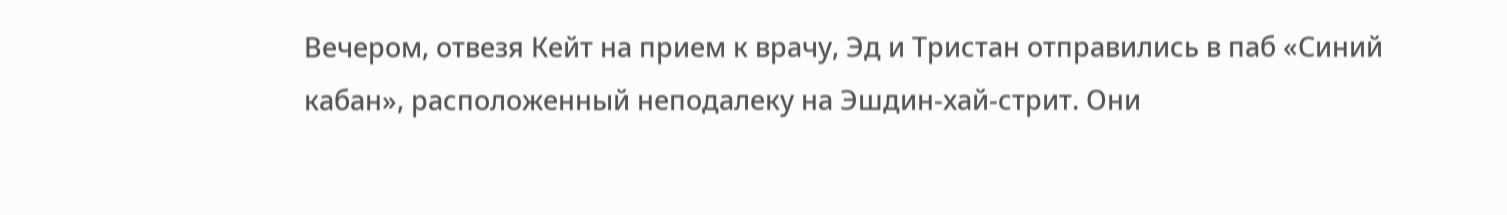Вечером, отвезя Кейт на прием к врачу, Эд и Тристан отправились в паб «Синий кабан», расположенный неподалеку на Эшдин-хай-стрит. Они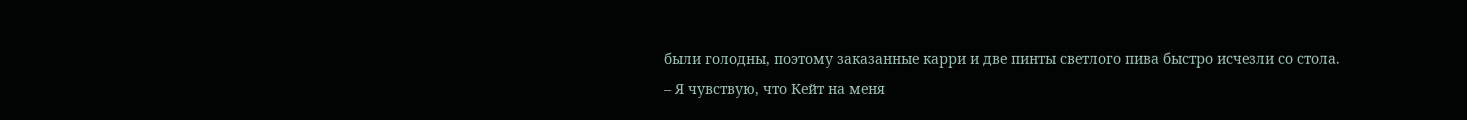были голодны, поэтому заказанные карри и две пинты светлого пива быстро исчезли со стола.
– Я чувствую, что Кейт на меня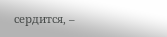сердится, –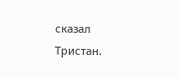сказал Тристан.